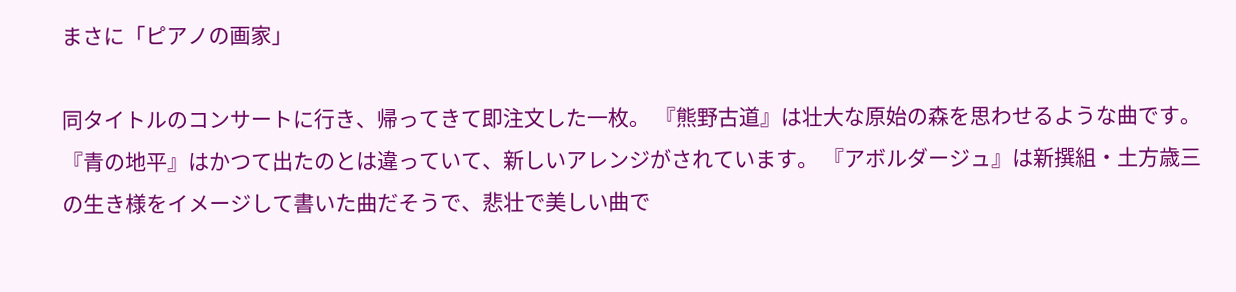まさに「ピアノの画家」

同タイトルのコンサートに行き、帰ってきて即注文した一枚。 『熊野古道』は壮大な原始の森を思わせるような曲です。 『青の地平』はかつて出たのとは違っていて、新しいアレンジがされています。 『アボルダージュ』は新撰組・土方歳三の生き様をイメージして書いた曲だそうで、悲壮で美しい曲で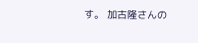す。 加古隆さんの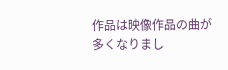作品は映像作品の曲が多くなりまし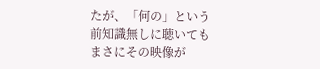たが、「何の」という前知識無しに聴いてもまさにその映像が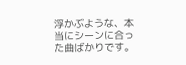浮かぶような、本当にシーンに合った曲ばかりです。